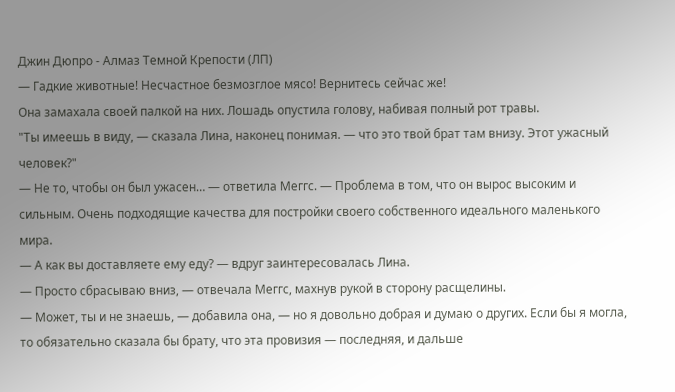Джин Дюпро - Алмаз Темной Крепости (ЛП)
— Гадкие животные! Несчастное безмозглое мясо! Вернитесь сейчас же!
Она замахала своей палкой на них. Лошадь опустила голову, набивая полный рот травы.
"Ты имеешь в виду, — сказала Лина, наконец понимая. — что это твой брат там внизу. Этот ужасный человек?"
— Не то, чтобы он был ужасен… — ответила Меггс. — Проблема в том, что он вырос высоким и сильным. Очень подходящие качества для постройки своего собственного идеального маленького мира.
— А как вы доставляете ему еду? — вдруг заинтересовалась Лина.
— Просто сбрасываю вниз, — отвечала Меггс, махнув рукой в сторону расщелины.
— Может, ты и не знаешь, — добавила она, — но я довольно добрая и думаю о других. Если бы я могла, то обязательно сказала бы брату, что эта провизия — последняя, и дальше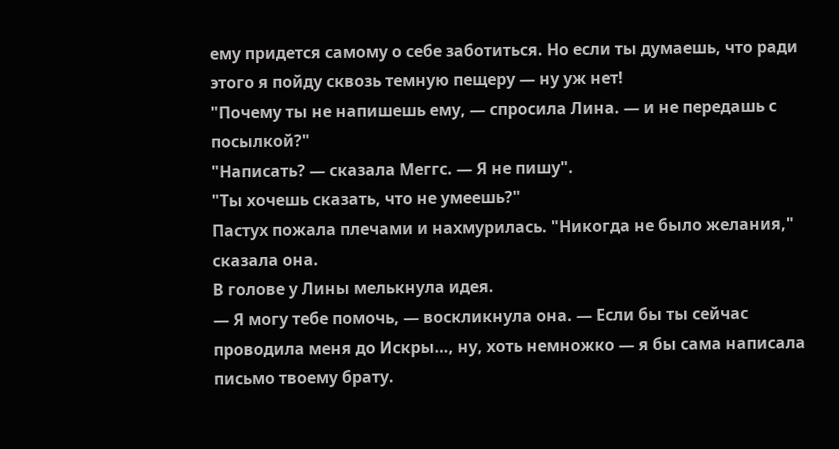ему придется самому о себе заботиться. Но если ты думаешь, что ради этого я пойду сквозь темную пещеру — ну уж нет!
"Почему ты не напишешь ему, — спросила Лина. — и не передашь с посылкой?"
"Написать? — сказала Меггс. — Я не пишу".
"Ты хочешь сказать, что не умеешь?"
Пастух пожала плечами и нахмурилась. "Никогда не было желания," сказала она.
В голове у Лины мелькнула идея.
— Я могу тебе помочь, — воскликнула она. — Если бы ты сейчас проводила меня до Искры…, ну, хоть немножко — я бы сама написала письмо твоему брату.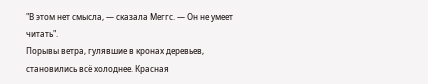"В этом нет смысла, — сказала Меггс. — Он не умеет читать".
Порывы ветра, гулявшие в кронах деревьев, становились всё холоднее. Красная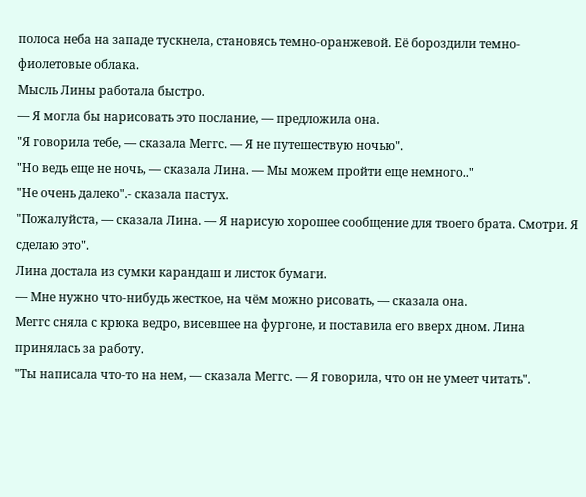полоса неба на западе тускнела, становясь темно-оранжевой. Её бороздили темно-фиолетовые облака.
Мысль Лины работала быстро.
— Я могла бы нарисовать это послание, — предложила она.
"Я говорила тебе, — сказала Меггс. — Я не путешествую ночью".
"Но ведь еще не ночь, — сказала Лина. — Мы можем пройти еще немного.."
"Не очень далеко".- сказала пастух.
"Пожалуйста, — сказала Лина. — Я нарисую хорошее сообщение для твоего брата. Смотри. Я сделаю это".
Лина достала из сумки карандаш и листок бумаги.
— Мне нужно что-нибудь жесткое, на чём можно рисовать, — сказала она.
Меггс сняла с крюка ведро, висевшее на фургоне, и поставила его вверх дном. Лина принялась за работу.
"Ты написала что-то на нем, — сказала Меггс. — Я говорила, что он не умеет читать".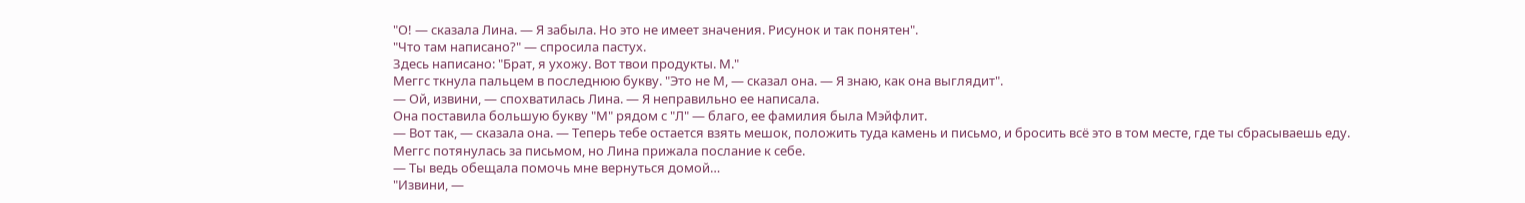"О! — сказала Лина. — Я забыла. Но это не имеет значения. Рисунок и так понятен".
"Что там написано?" — спросила пастух.
Здесь написано: "Брат, я ухожу. Вот твои продукты. М."
Меггс ткнула пальцем в последнюю букву. "Это не М, — сказал она. — Я знаю, как она выглядит".
— Ой, извини, — спохватилась Лина. — Я неправильно ее написала.
Она поставила большую букву "М" рядом с "Л" — благо, ее фамилия была Мэйфлит.
— Вот так, — сказала она. — Теперь тебе остается взять мешок, положить туда камень и письмо, и бросить всё это в том месте, где ты сбрасываешь еду.
Меггс потянулась за письмом, но Лина прижала послание к себе.
— Ты ведь обещала помочь мне вернуться домой…
"Извини, —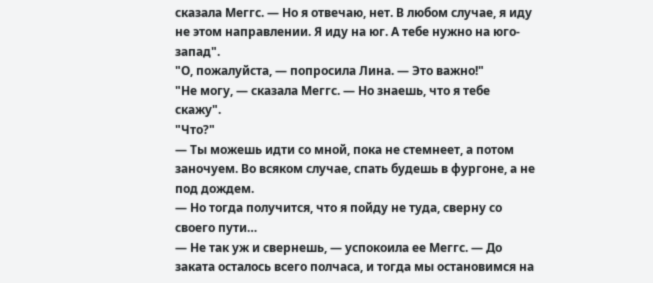сказала Меггс. — Но я отвечаю, нет. В любом случае, я иду не этом направлении. Я иду на юг. А тебе нужно на юго-запад".
"О, пожалуйста, — попросила Лина. — Это важно!"
"Не могу, — сказала Меггс. — Но знаешь, что я тебе скажу".
"Что?"
— Ты можешь идти со мной, пока не стемнеет, а потом заночуем. Во всяком случае, спать будешь в фургоне, а не под дождем.
— Но тогда получится, что я пойду не туда, сверну со своего пути…
— Не так уж и свернешь, — успокоила ее Меггс. — До заката осталось всего полчаса, и тогда мы остановимся на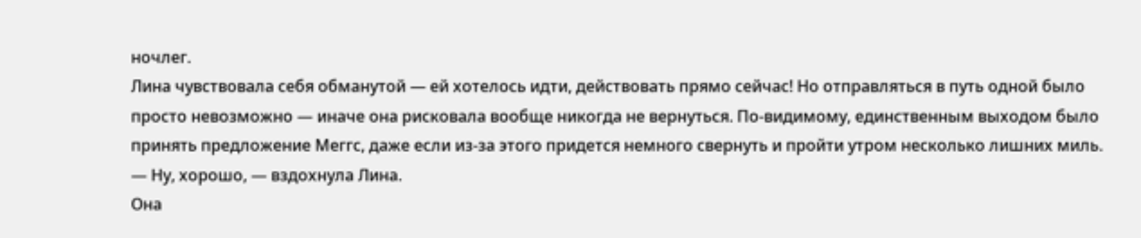ночлег.
Лина чувствовала себя обманутой — ей хотелось идти, действовать прямо сейчас! Но отправляться в путь одной было просто невозможно — иначе она рисковала вообще никогда не вернуться. По-видимому, единственным выходом было принять предложение Меггс, даже если из-за этого придется немного свернуть и пройти утром несколько лишних миль.
— Ну, хорошо, — вздохнула Лина.
Она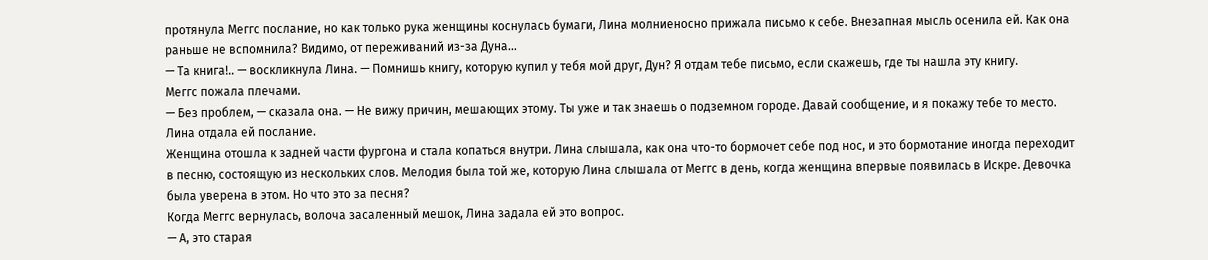протянула Меггс послание, но как только рука женщины коснулась бумаги, Лина молниеносно прижала письмо к себе. Внезапная мысль осенила ей. Как она раньше не вспомнила? Видимо, от переживаний из-за Дуна…
— Та книга!.. — воскликнула Лина. — Помнишь книгу, которую купил у тебя мой друг, Дун? Я отдам тебе письмо, если скажешь, где ты нашла эту книгу.
Меггс пожала плечами.
— Без проблем, — сказала она. — Не вижу причин, мешающих этому. Ты уже и так знаешь о подземном городе. Давай сообщение, и я покажу тебе то место.
Лина отдала ей послание.
Женщина отошла к задней части фургона и стала копаться внутри. Лина слышала, как она что-то бормочет себе под нос, и это бормотание иногда переходит в песню, состоящую из нескольких слов. Мелодия была той же, которую Лина слышала от Меггс в день, когда женщина впервые появилась в Искре. Девочка была уверена в этом. Но что это за песня?
Когда Меггс вернулась, волоча засаленный мешок, Лина задала ей это вопрос.
— А, это старая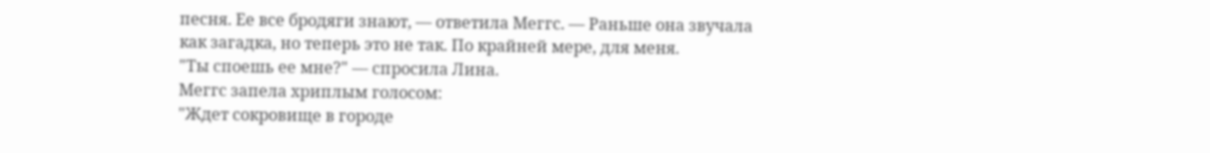песня. Ее все бродяги знают, — ответила Меггс. — Раньше она звучала как загадка, но теперь это не так. По крайней мере, для меня.
"Ты споешь ее мне?" — спросила Лина.
Меггс запела хриплым голосом:
"Ждет сокровище в городе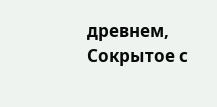древнем,
Сокрытое с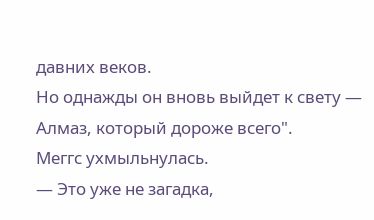давних веков.
Но однажды он вновь выйдет к свету —
Алмаз, который дороже всего".
Меггс ухмыльнулась.
— Это уже не загадка,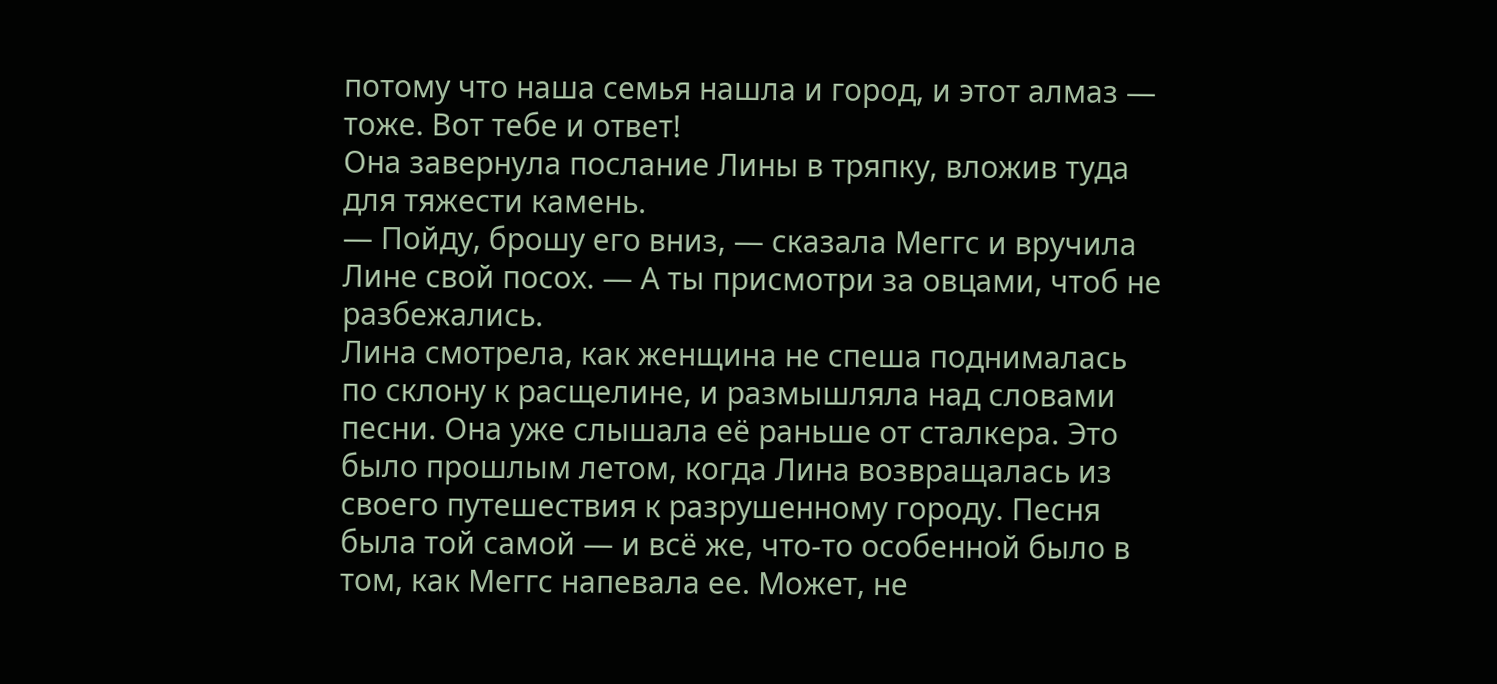потому что наша семья нашла и город, и этот алмаз — тоже. Вот тебе и ответ!
Она завернула послание Лины в тряпку, вложив туда для тяжести камень.
— Пойду, брошу его вниз, — сказала Меггс и вручила Лине свой посох. — А ты присмотри за овцами, чтоб не разбежались.
Лина смотрела, как женщина не спеша поднималась по склону к расщелине, и размышляла над словами песни. Она уже слышала её раньше от сталкера. Это было прошлым летом, когда Лина возвращалась из своего путешествия к разрушенному городу. Песня была той самой — и всё же, что-то особенной было в том, как Меггс напевала ее. Может, не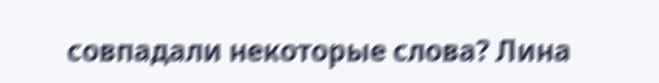совпадали некоторые слова? Лина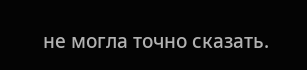не могла точно сказать.